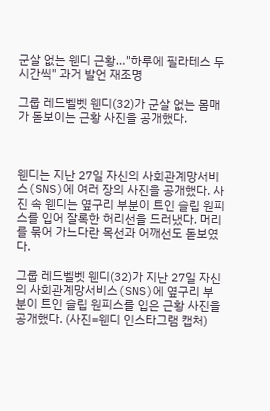군살 없는 웬디 근황…"하루에 필라테스 두 시간씩" 과거 발언 재조명

그룹 레드벨벳 웬디(32)가 군살 없는 몸매가 돋보이는 근황 사진을 공개했다.



웬디는 지난 27일 자신의 사회관계망서비스(SNS)에 여러 장의 사진을 공개했다. 사진 속 웬디는 옆구리 부분이 트인 슬립 원피스를 입어 잘록한 허리선을 드러냈다. 머리를 묶어 가느다란 목선과 어깨선도 돋보였다.

그룹 레드벨벳 웬디(32)가 지난 27일 자신의 사회관계망서비스(SNS)에 옆구리 부분이 트인 슬립 원피스를 입은 근황 사진을 공개했다. (사진=웬디 인스타그램 캡처)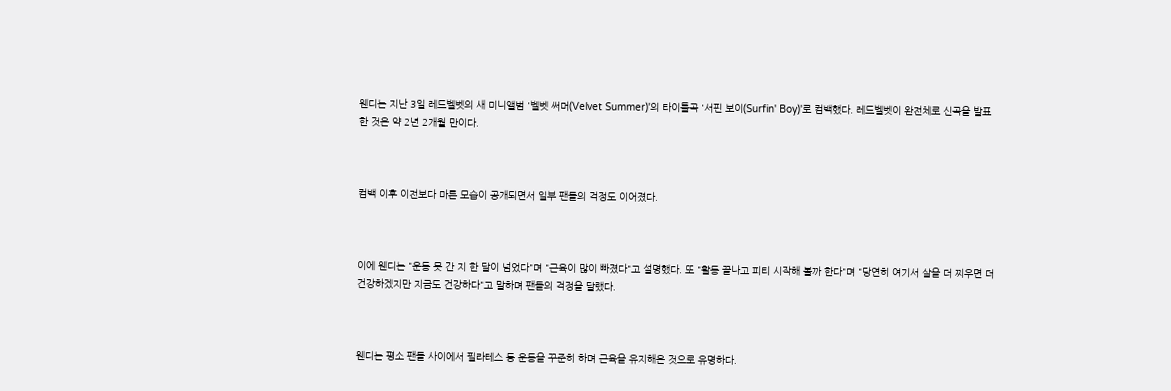웬디는 지난 3일 레드벨벳의 새 미니앨범 '벨벳 써머(Velvet Summer)'의 타이틀곡 '서핀 보이(Surfin' Boy)'로 컴백했다. 레드벨벳이 완전체로 신곡을 발표한 것은 약 2년 2개월 만이다.



컴백 이후 이전보다 마른 모습이 공개되면서 일부 팬들의 걱정도 이어졌다.



이에 웬디는 "운동 못 간 지 한 달이 넘었다"며 "근육이 많이 빠졌다"고 설명했다. 또 "활동 끝나고 피티 시작해 볼까 한다"며 "당연히 여기서 살을 더 찌우면 더 건강하겠지만 지금도 건강하다"고 말하며 팬들의 걱정을 달랬다.



웬디는 평소 팬들 사이에서 필라테스 등 운동을 꾸준히 하며 근육을 유지해온 것으로 유명하다.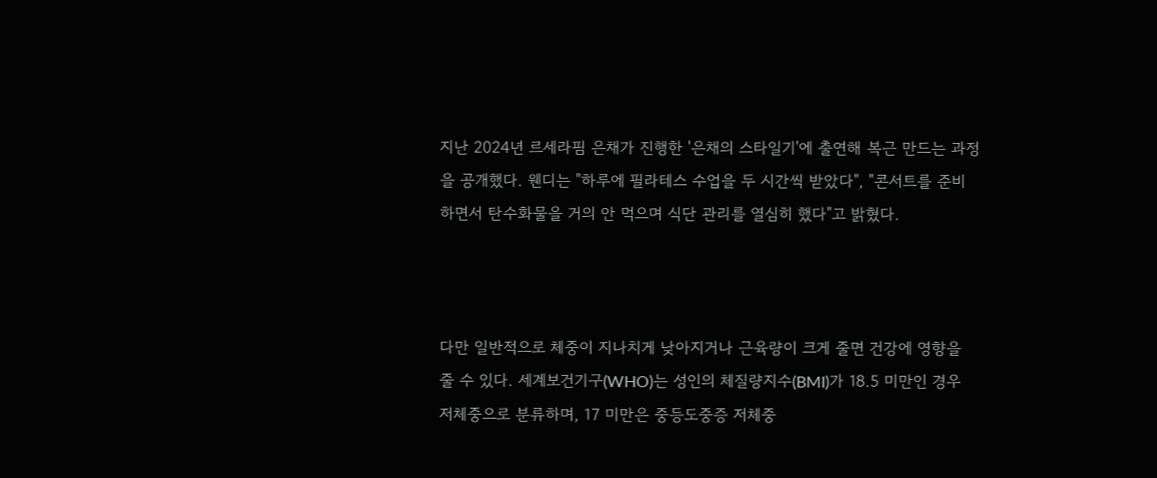지난 2024년 르세라핌 은채가 진행한 '은채의 스타일기'에 출연해 복근 만드는 과정을 공개했다. 웬디는 "하루에 필라테스 수업을 두 시간씩 받았다", "콘서트를 준비하면서 탄수화물을 거의 안 먹으며 식단 관리를 열심히 했다"고 밝혔다.



다만 일반적으로 체중이 지나치게 낮아지거나 근육량이 크게 줄면 건강에 영향을 줄 수 있다. 세계보건기구(WHO)는 성인의 체질량지수(BMI)가 18.5 미만인 경우 저체중으로 분류하며, 17 미만은 중등도중증 저체중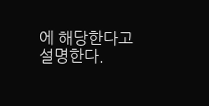에 해당한다고 설명한다.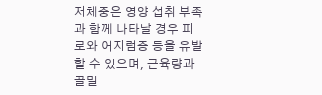저체중은 영양 섭취 부족과 함께 나타날 경우 피로와 어지럼증 등을 유발할 수 있으며, 근육량과 골밀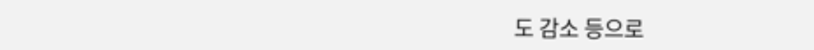도 감소 등으로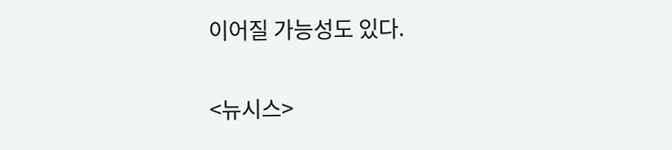이어질 가능성도 있다.

<뉴시스>